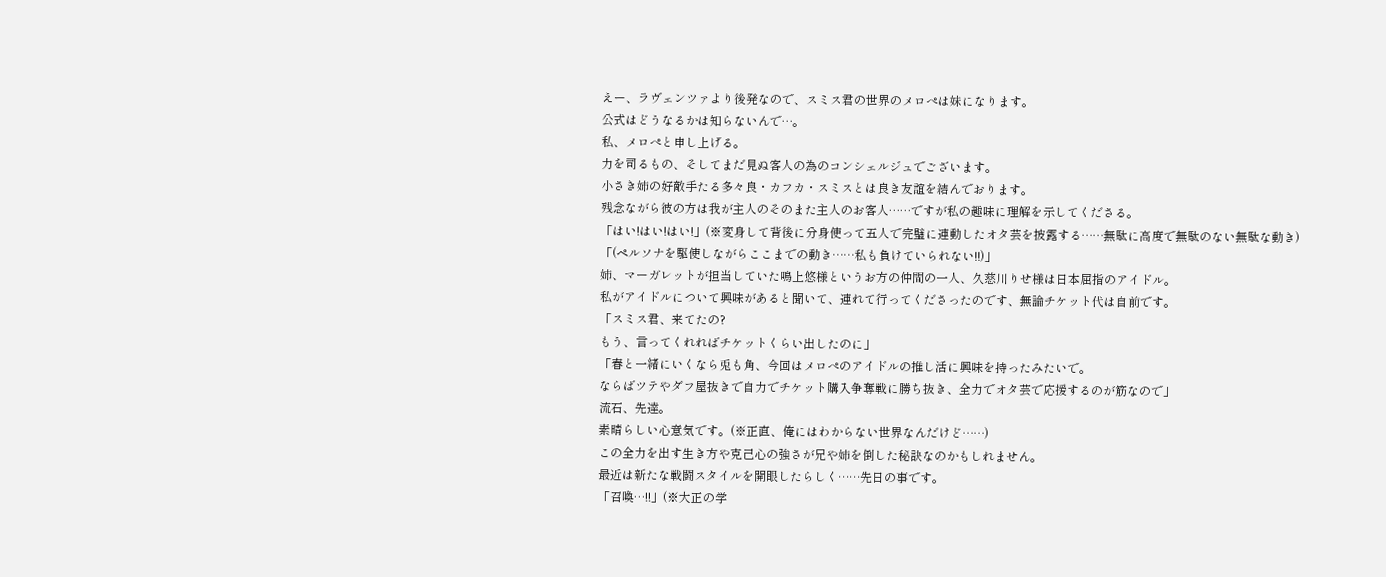えー、ラヴェンツァより後発なので、スミス君の世界のメロぺは妹になります。
公式はどうなるかは知らないんで…。
私、メロぺと申し上げる。
力を司るもの、そしてまだ見ぬ客人の為のコンシェルジュでございます。
小さき姉の好敵手たる多々良・カフカ・スミスとは良き友誼を結んでおります。
残念ながら彼の方は我が主人のそのまた主人のお客人……ですが私の趣味に理解を示してくださる。
「はい!はい!はい!」(※変身して背後に分身使って五人で完璧に連動したオタ芸を披露する……無駄に高度で無駄のない無駄な動き)
「(ペルソナを駆使しながらここまでの動き……私も負けていられない!!)」
姉、マーガレットが担当していた鳴上悠様というお方の仲間の一人、久慈川りせ様は日本屈指のアイドル。
私がアイドルについて興味があると聞いて、連れて行ってくださったのです、無論チケット代は自前です。
「スミス君、来てたの?
もう、言ってくれればチケットくらい出したのに」
「春と一緒にいくなら兎も角、今回はメロぺのアイドルの推し活に興味を持ったみたいで。
ならばツテやダフ屋抜きで自力でチケット購入争奪戦に勝ち抜き、全力でオタ芸で応援するのが筋なので」
流石、先達。
素晴らしい心意気です。(※正直、俺にはわからない世界なんだけど……)
この全力を出す生き方や克己心の強さが兄や姉を倒した秘訣なのかもしれません。
最近は新たな戦闘スタイルを開眼したらしく……先日の事です。
「召喚…!!」(※大正の学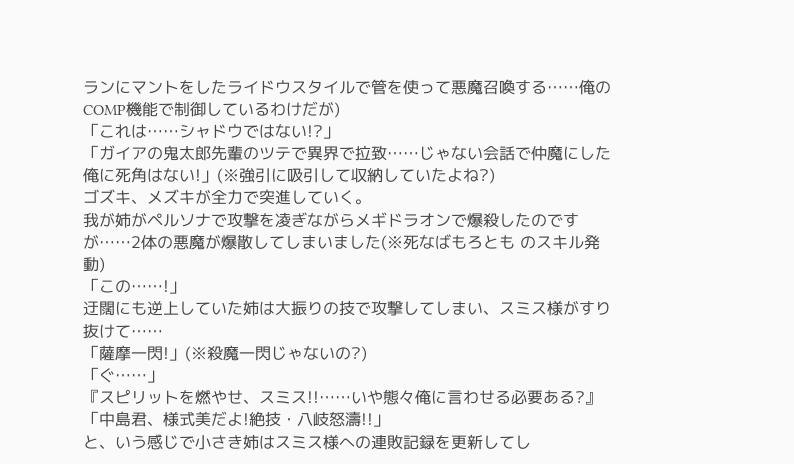ランにマントをしたライドウスタイルで管を使って悪魔召喚する……俺のCOMP機能で制御しているわけだが)
「これは……シャドウではない!?」
「ガイアの鬼太郎先輩のツテで異界で拉致……じゃない会話で仲魔にした俺に死角はない!」(※強引に吸引して収納していたよね?)
ゴズキ、メズキが全力で突進していく。
我が姉がペルソナで攻撃を凌ぎながらメギドラオンで爆殺したのですが……2体の悪魔が爆散してしまいました(※死なばもろとも のスキル発動)
「この……!」
迂闊にも逆上していた姉は大振りの技で攻撃してしまい、スミス様がすり抜けて……
「薩摩一閃!」(※殺魔一閃じゃないの?)
「ぐ……」
『スピリットを燃やせ、スミス!!……いや態々俺に言わせる必要ある?』
「中島君、様式美だよ!絶技・八岐怒濤!!」
と、いう感じで小さき姉はスミス様への連敗記録を更新してし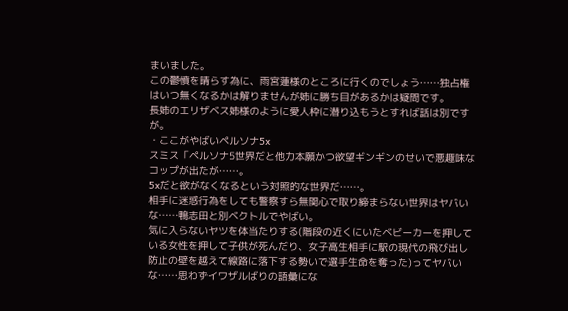まいました。
この鬱憤を晴らす為に、雨宮蓮様のところに行くのでしょう……独占権はいつ無くなるかは解りませんが姉に勝ち目があるかは疑問です。
長姉のエリザベス姉様のように愛人枠に潜り込もうとすれば話は別ですが。
・ここがやばいペルソナ5x
スミス「ペルソナ5世界だと他力本願かつ欲望ギンギンのせいで悪趣味なコップが出たが……。
5xだと欲がなくなるという対照的な世界だ……。
相手に迷惑行為をしても警察すら無関心で取り締まらない世界はヤバいな……鴨志田と別ベクトルでやばい。
気に入らないヤツを体当たりする(階段の近くにいたベビーカーを押している女性を押して子供が死んだり、女子高生相手に駅の現代の飛び出し防止の壁を越えて線路に落下する勢いで選手生命を奪った)ってヤバいな……思わずイワザルばりの語彙にな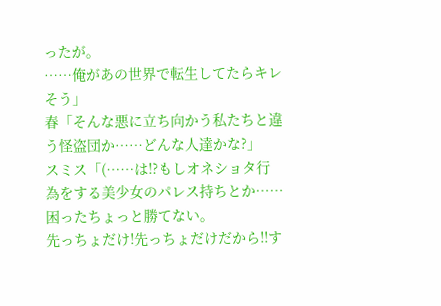ったが。
……俺があの世界で転生してたらキレそう」
春「そんな悪に立ち向かう私たちと違う怪盗団か……どんな人達かな?」
スミス「(……は!?もしオネショタ行為をする美少女のパレス持ちとか……困ったちょっと勝てない。
先っちょだけ!先っちょだけだから!!す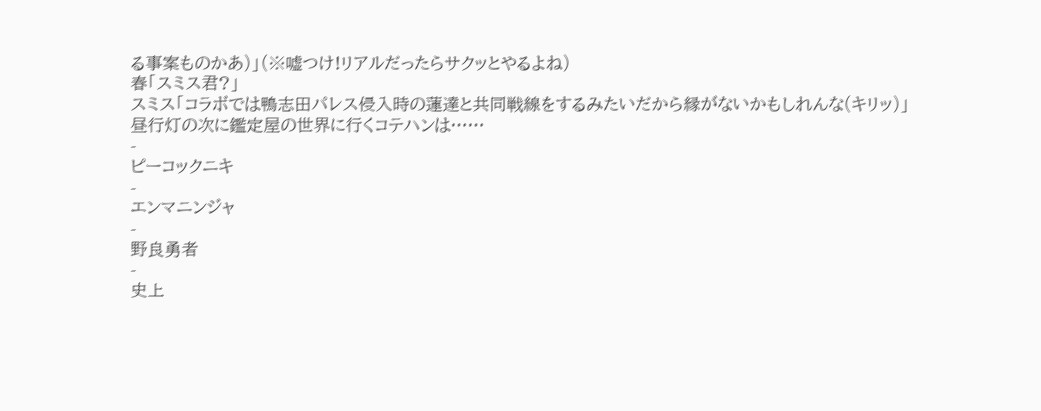る事案ものかあ)」(※嘘つけ!リアルだったらサクッとやるよね)
春「スミス君?」
スミス「コラボでは鴨志田パレス侵入時の蓮達と共同戦線をするみたいだから縁がないかもしれんな(キリッ)」
昼行灯の次に鑑定屋の世界に行くコテハンは……
-
ピーコックニキ
-
エンマニンジャ
-
野良勇者
-
史上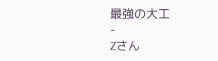最強の大工
-
Zさん